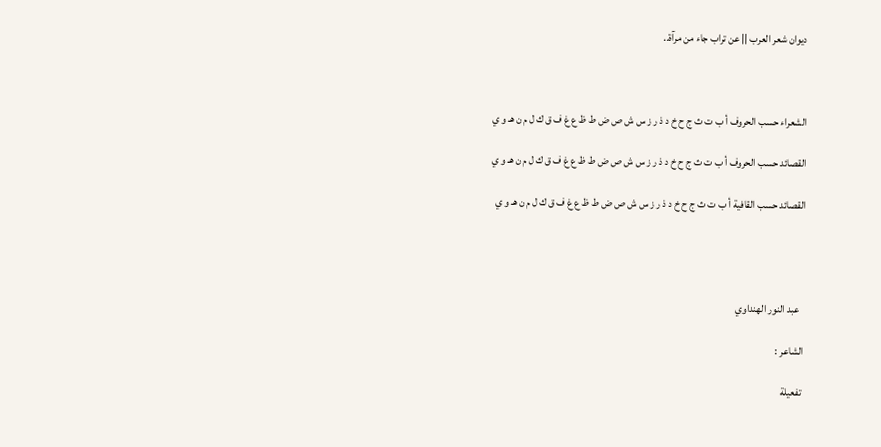ديوان شعر العرب || عن تراب جاء من مرآة..



الشعراء حسب الحروف أ ب ت ث ج ح خ د ذ ر ز س ش ص ض ط ظ ع غ ف ق ك ل م ن هـ و ي

القصائد حسب الحروف أ ب ت ث ج ح خ د ذ ر ز س ش ص ض ط ظ ع غ ف ق ك ل م ن هـ و ي

القصائد حسب القافية أ ب ت ث ج ح خ د ذ ر ز س ش ص ض ط ظ ع غ ف ق ك ل م ن هـ و ي




  عبد النور الهنداوي

الشاعر :

 تفعيلة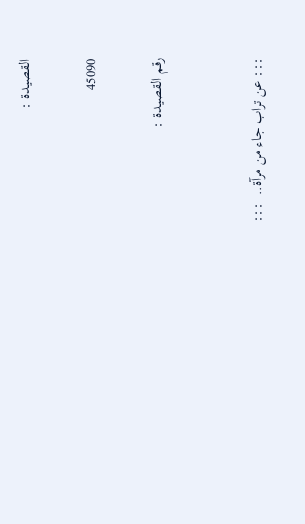القصيدة :

45090

رقم القصيدة :


::: عن تراب جاء من مرآة..  :::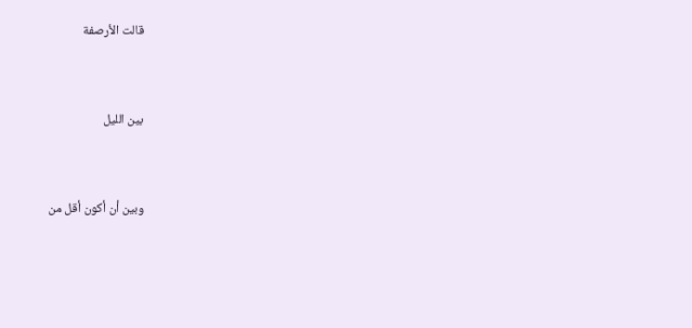قالت الأرصفة


بين الليل


وبين أن أكون أقل من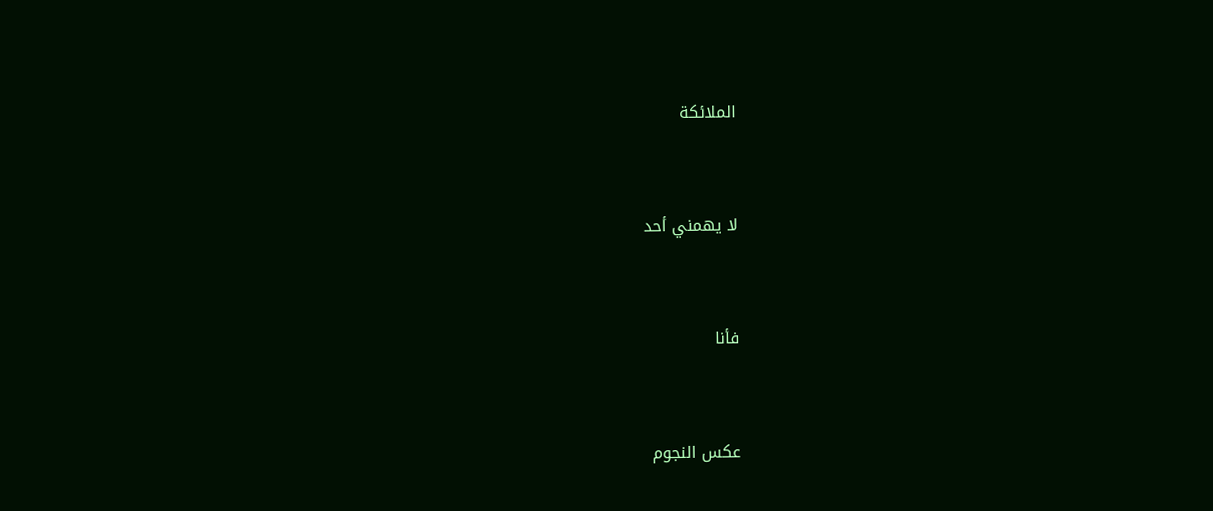الملائكة


لا يهمني أحد


فأنا


عكس النجوم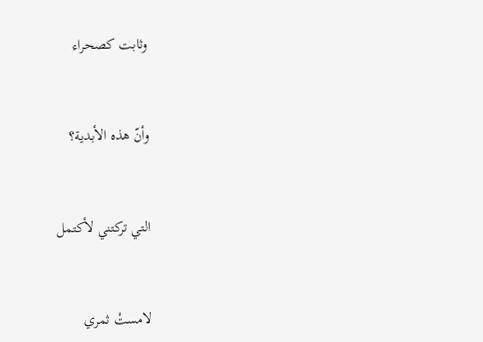وثابت كصحراء


وأنّ هذه الأبدية؟


التي تركتني لأكتمل


لامستْ ثمري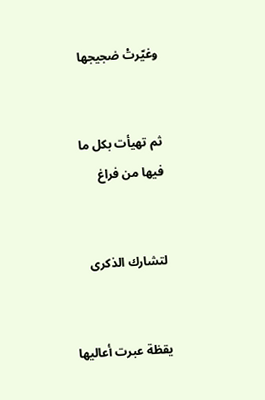وغيّرتْ ضجيجها


ثم تهيأت بكل ما فيها من فراغ


لتشارك الذكرى


يقظة عبرت أعاليها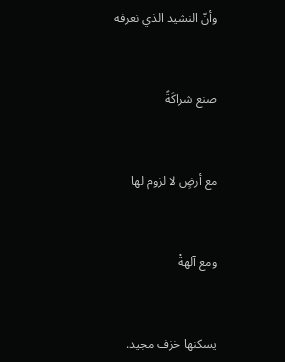وأنّ النشيد الذي نعرفه


صنع شراكَةً


مع أرضٍ لا لزوم لها


ومع آلهةْ


يسكنها خزف مجيد.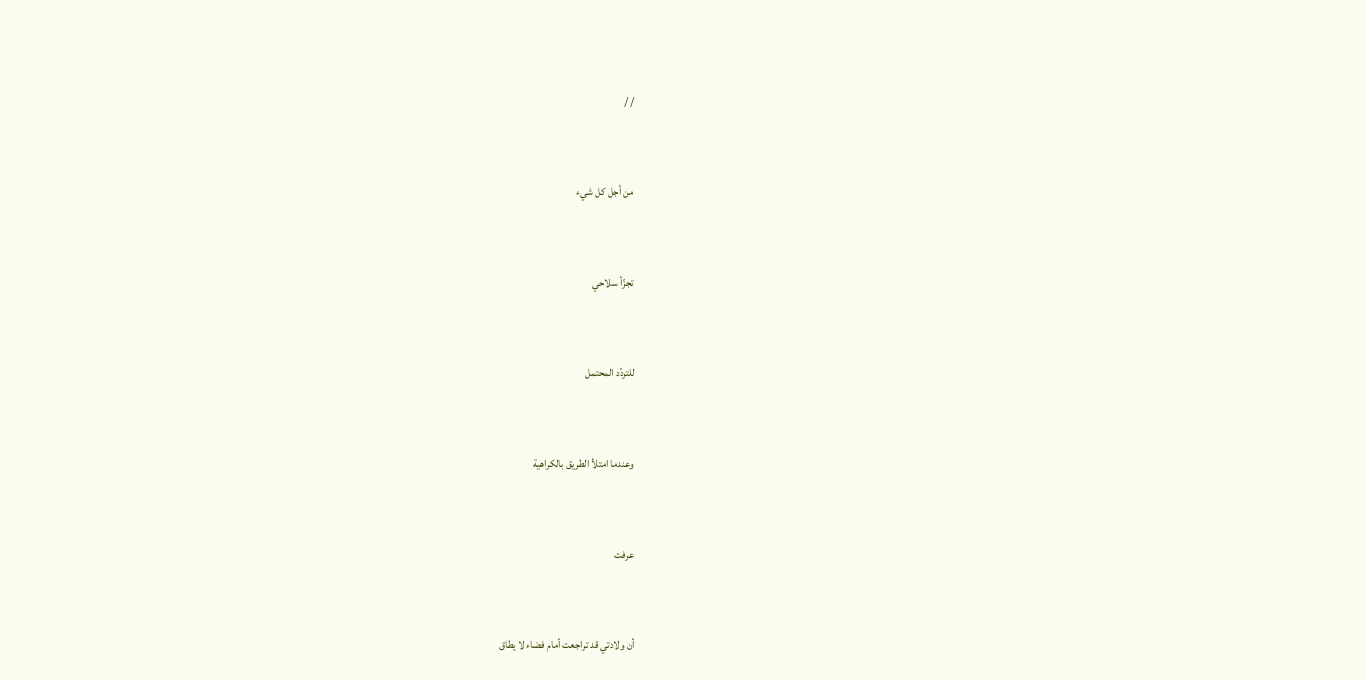/ /


من أجل كل شيء


تجزّأ سلاحي


للتردّد المحتمل


وعندما امتلأ الطريق بالكراهية


عرفت


أن ولادتي قد تراجعت أمام فضاء لا يطاق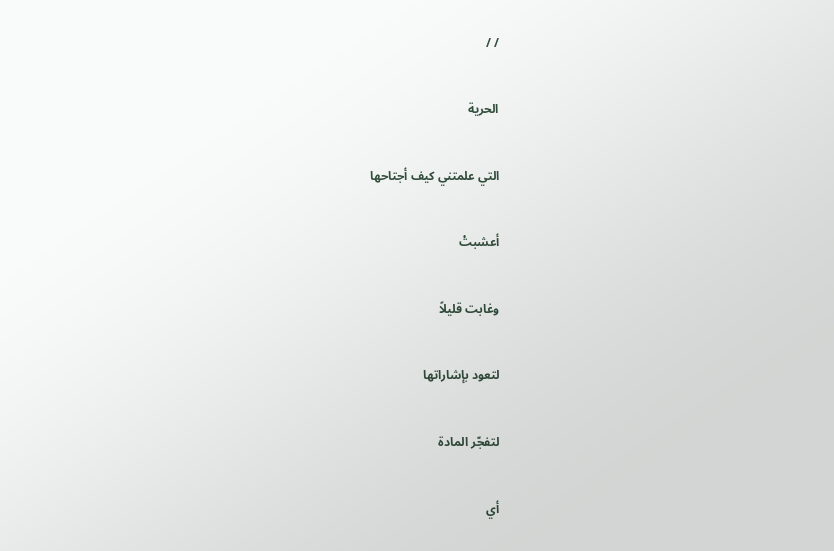/ /


الحرية


التي علمتني كيف أجتاحها


أعشبتْ


وغابت قليلاً


لتعود بإشاراتها


لتفجّر المادة


أي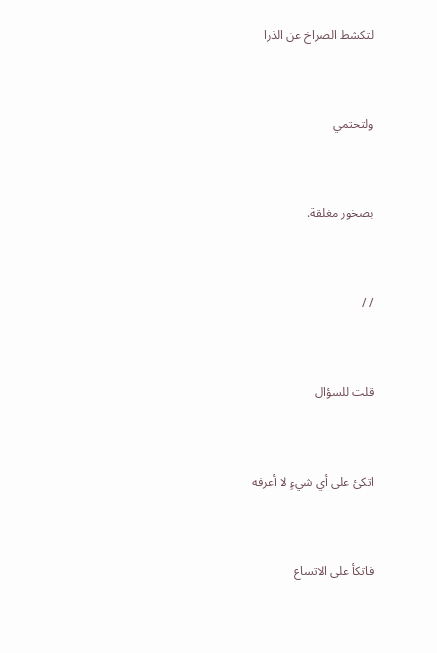لتكشط الصراخ عن الذرا


ولتحتمي


بصخور مغلقة.


/ /


قلت للسؤال


اتكئ على أي شيءٍ لا أعرفه


فاتكأ على الاتساع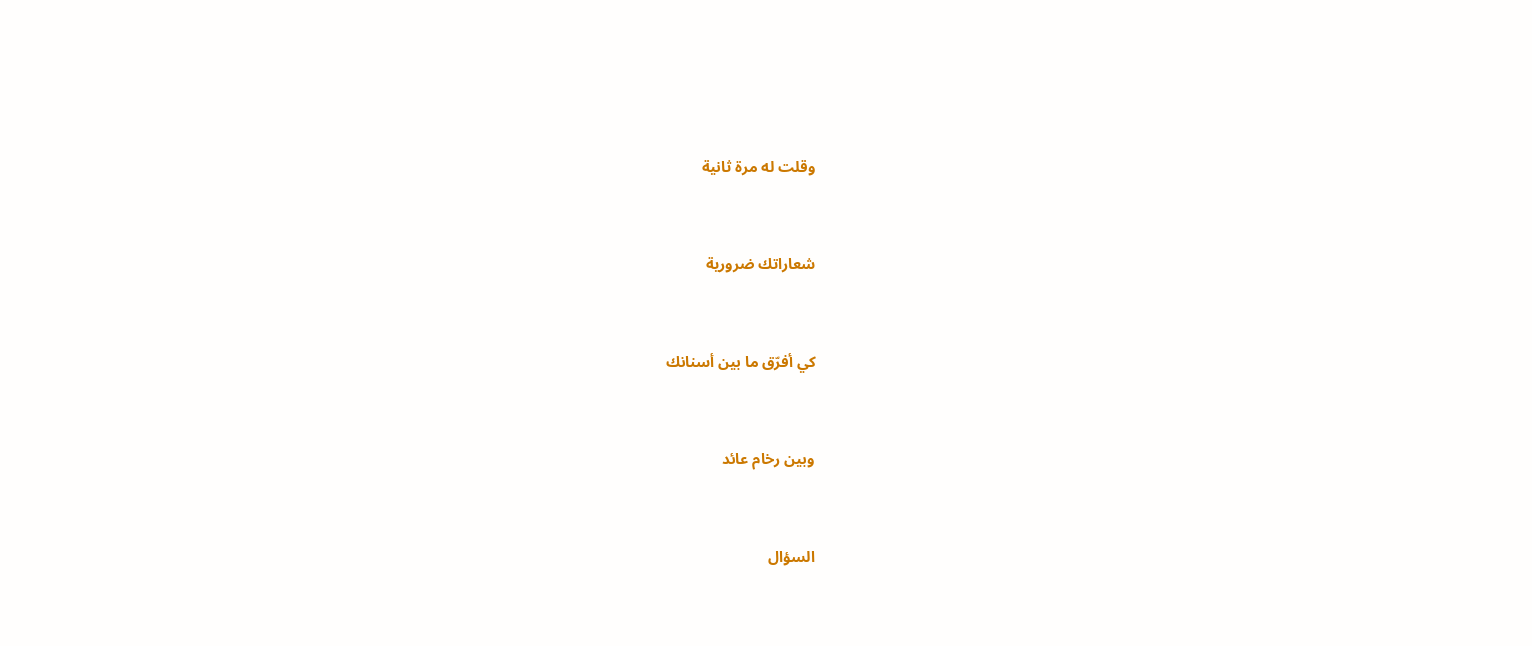وقلت له مرة ثانية


شعاراتك ضرورية


كي أفرّق ما بين أسنانك


وبين رخام عائد


السؤال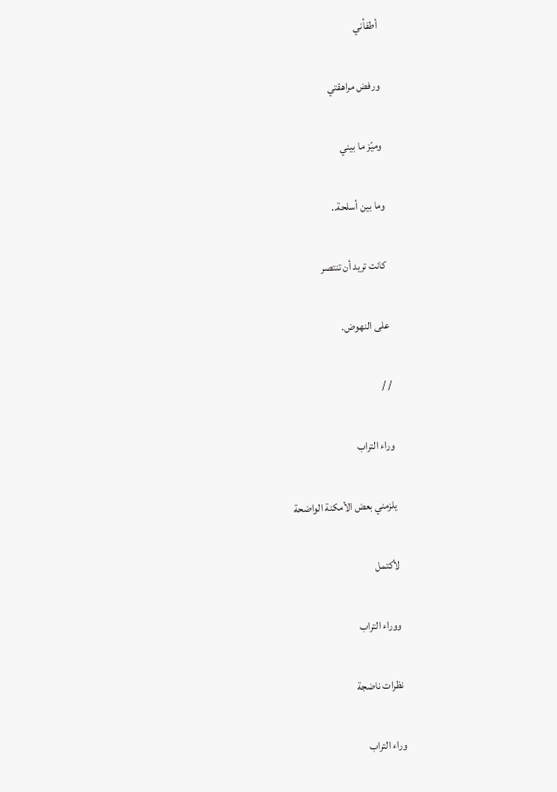أطفأني


ورفض مراهقتي


وميّز ما بيني


وما بين أسلحة..


كانت تريد أن تنتصر


على النهوض.


/ /


وراء التراب


يلزمني بعض الأمكنة الواضحة


لأكتمل


ووراء التراب


نظرات ناضجة


وراء التراب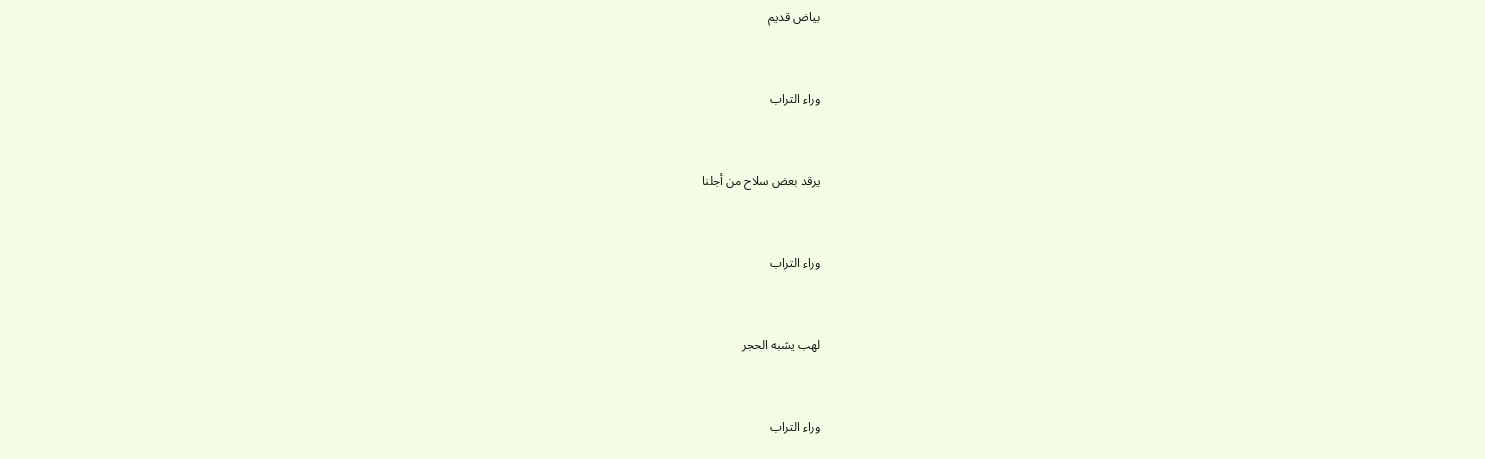بياض قديم


وراء التراب


يرقد بعض سلاح من أجلنا


وراء التراب


لهب يشبه الحجر


وراء التراب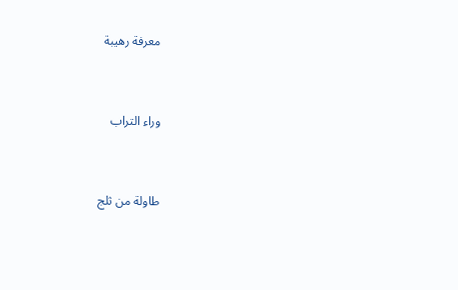معرفة رهيبة


وراء التراب


طاولة من ثلج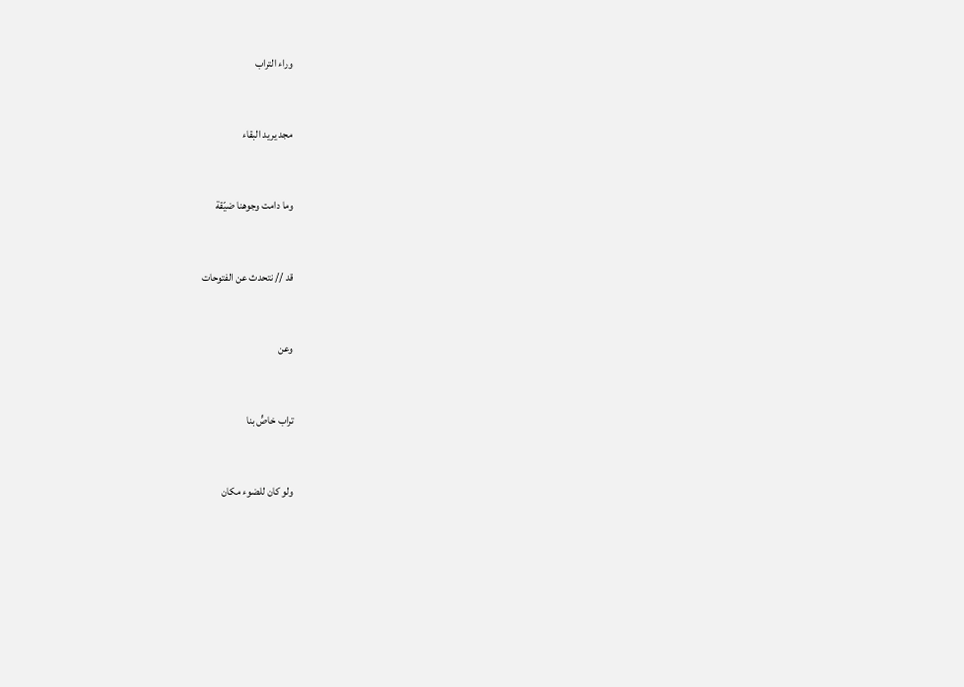وراء التراب


مجد يريد البقاء


وما دامت وجوهنا ضيّقة


قد // نتحدث عن الفتوحات


وعن


تراب خاصٍّ بنا


ولو كان للضوء مكان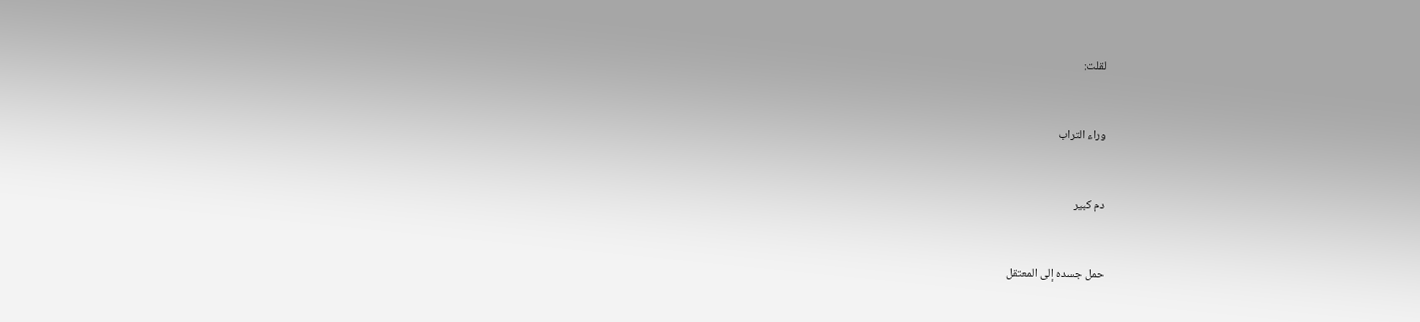لقلت:


وراء التراب


دم كبير


حمل جسده إلى المعتقل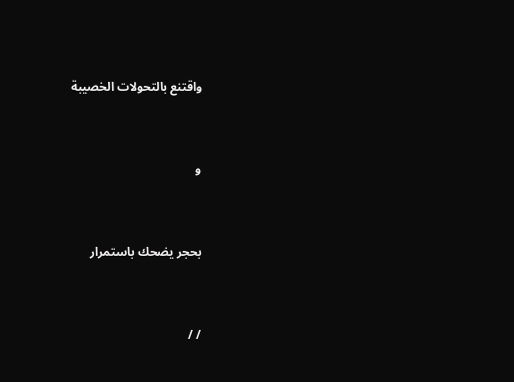واقتنع بالتحولات الخصيبة


و


بحجر يضحك باستمرار


/ /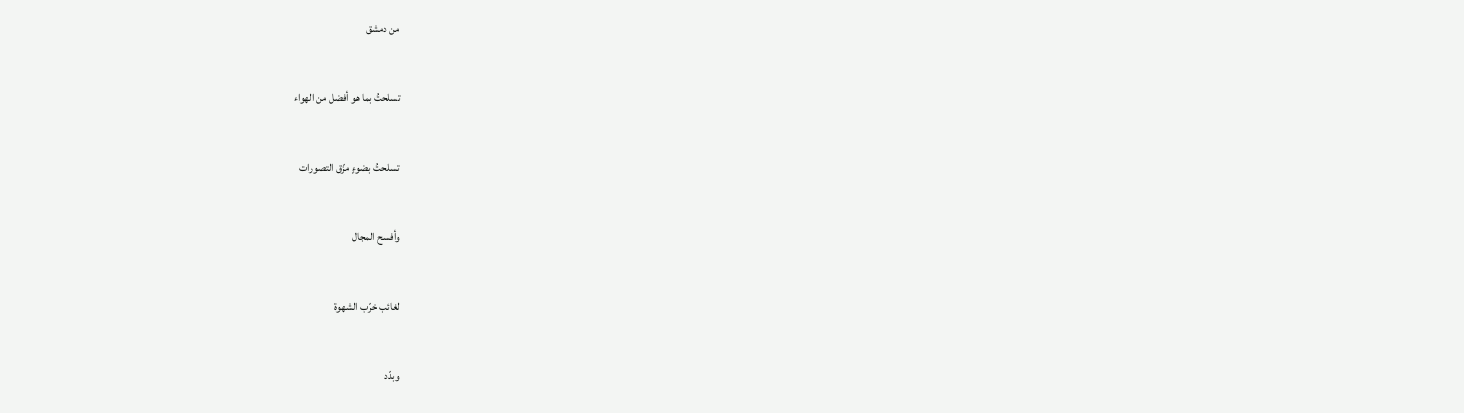من دمشق


تسلحتُ بما هو أفضل من الهواء


تسلحتُ بضوءٍ مزّق التصورات


وأفسح المجال


لغائب خرّب الشهوة


وبدّد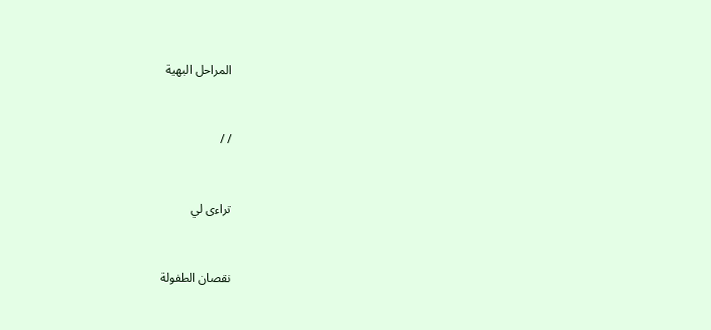المراحل البهية


/ /


تراءى لي


نقصان الطفولة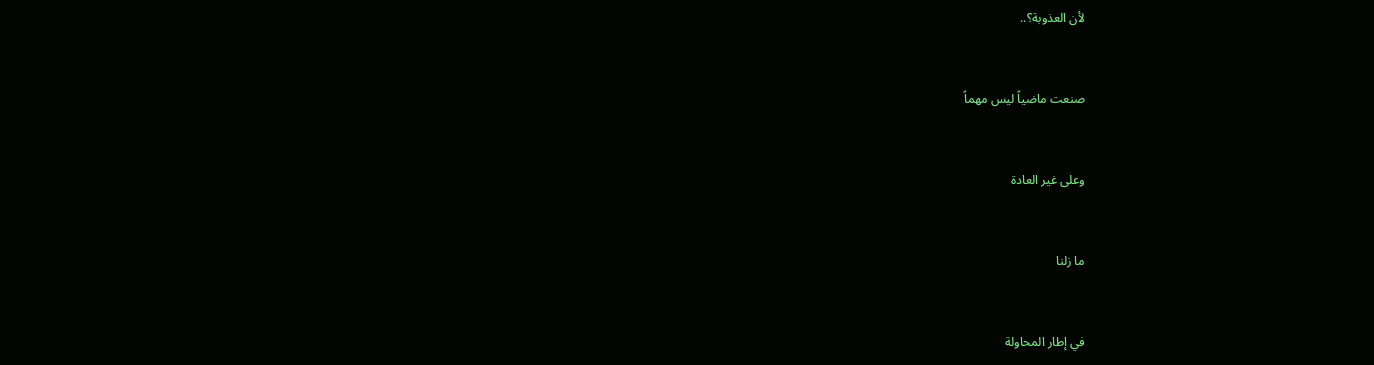لأن العذوبة؟..


صنعت ماضياً ليس مهماً


وعلى غير العادة


ما زلنا


في إطار المحاولة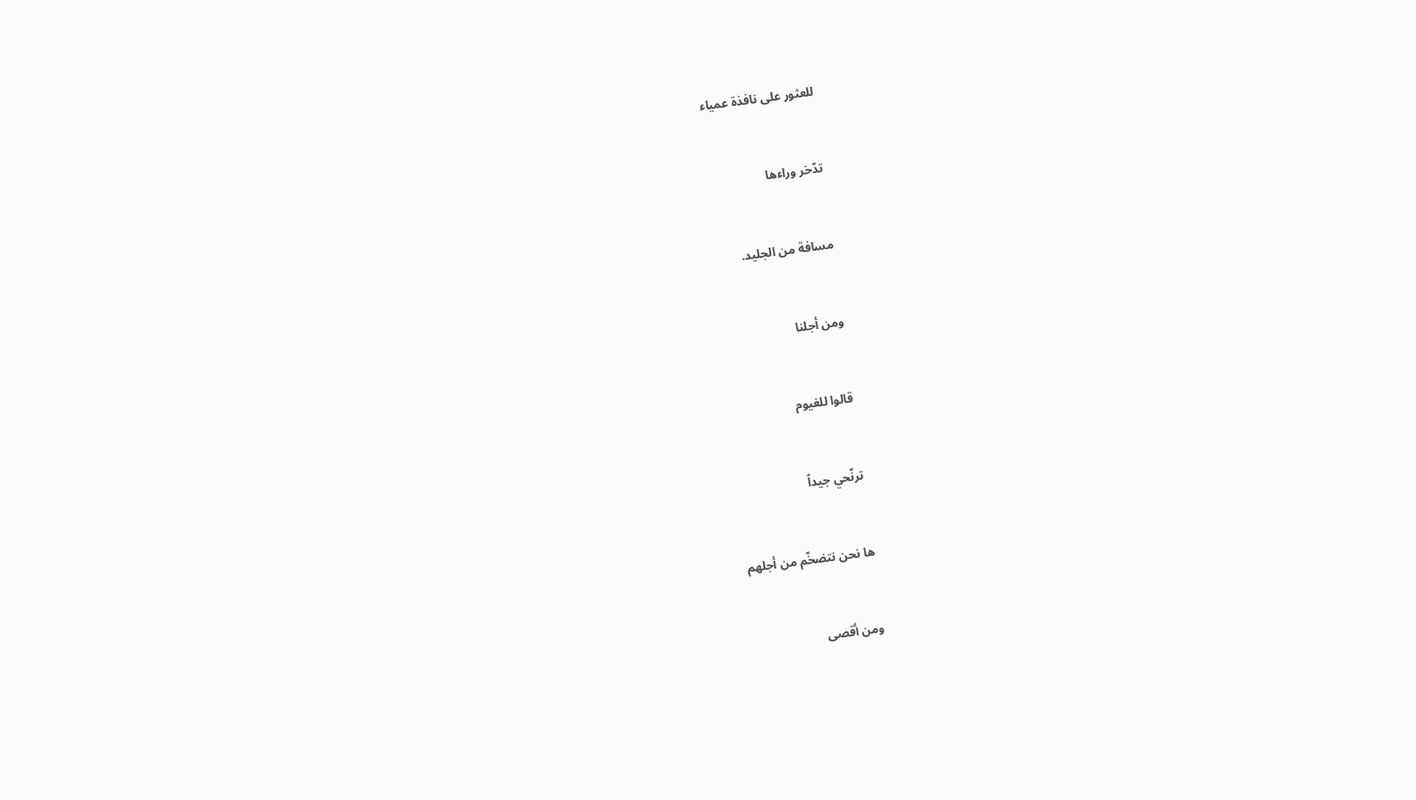للعثور على نافذة عمياء


تدّخر وراءها


مسافة من الجليد.


ومن أجلنا


قالوا للغيوم


ترنّحي جيداً


ها نحن نتضخّم من أجلهم


ومن أقصى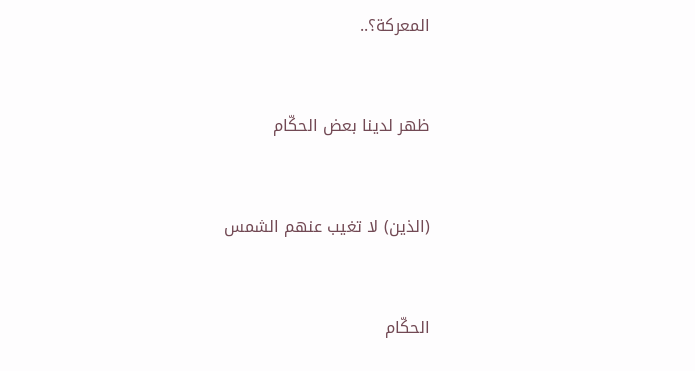المعركة؟..


ظهر لدينا بعض الحكّام


(الذين) لا تغيب عنهم الشمس


الحكّام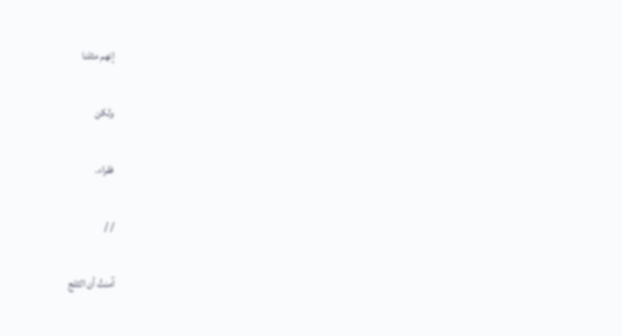إنهم مثلنا


ولكن


فقراء.


/ /


آمنتُ أن الثلج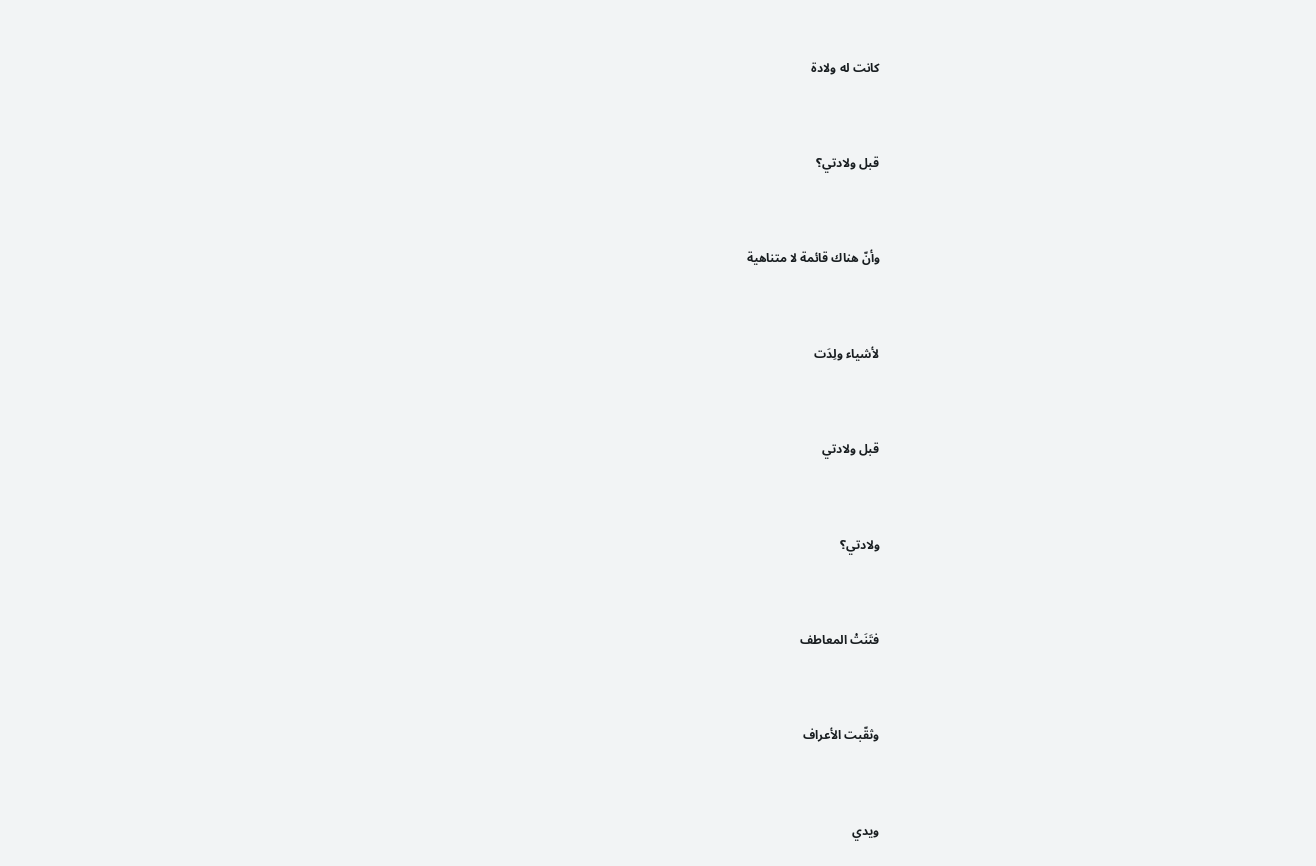كانت له ولادة


قبل ولادتي؟


وأنّ هناك قائمة لا متناهية


لأشياء ولِدَت


قبل ولادتي


ولادتي؟


فتَنَتْ المعاطف


وثقّبت الأعراف


ويدي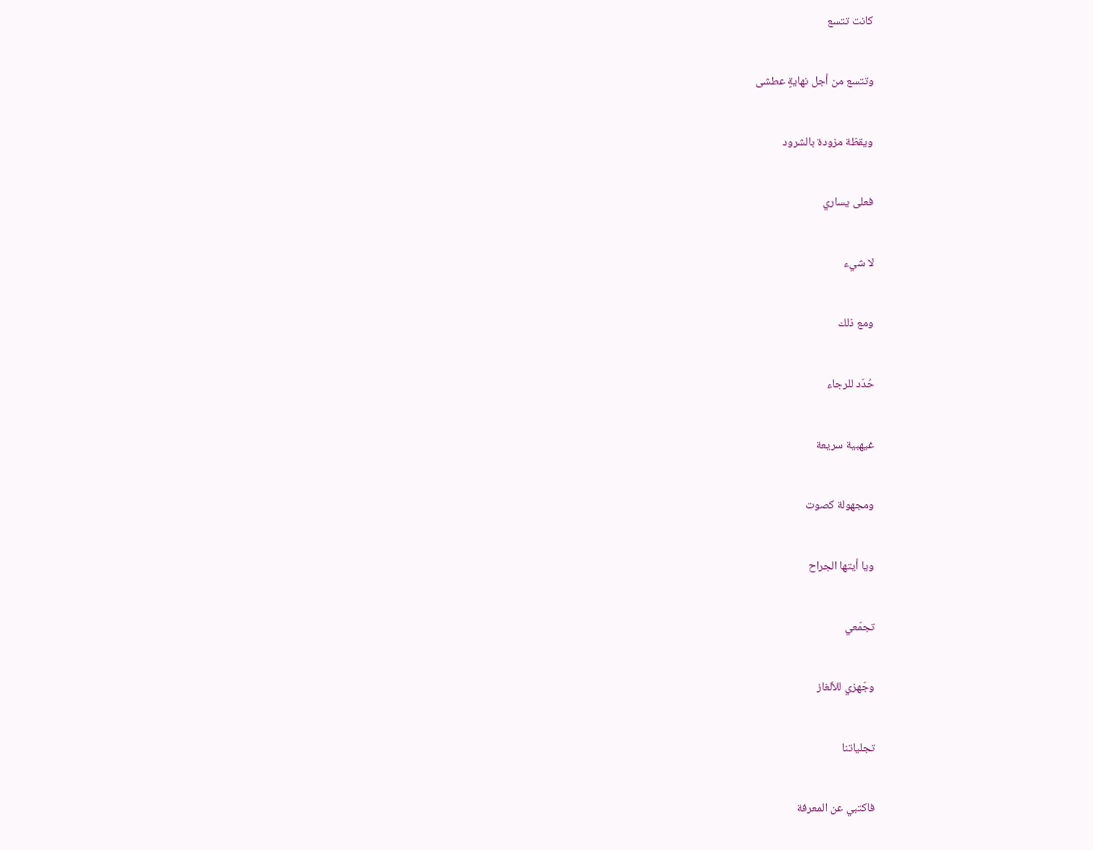كانت تتسع


وتتسع من أجل نهايةٍ عطشى


ويقظة مزودة بالشرود


فعلى يساري


لا شيء


ومع ذلك


حُدّد للرجاء


غيهبية سريعة


ومجهولة كصوت


ويا أيتها الجراح


تجمّعي


وجّهزي للألغاز


تجلياتنا


فاكتبي عن المعرفة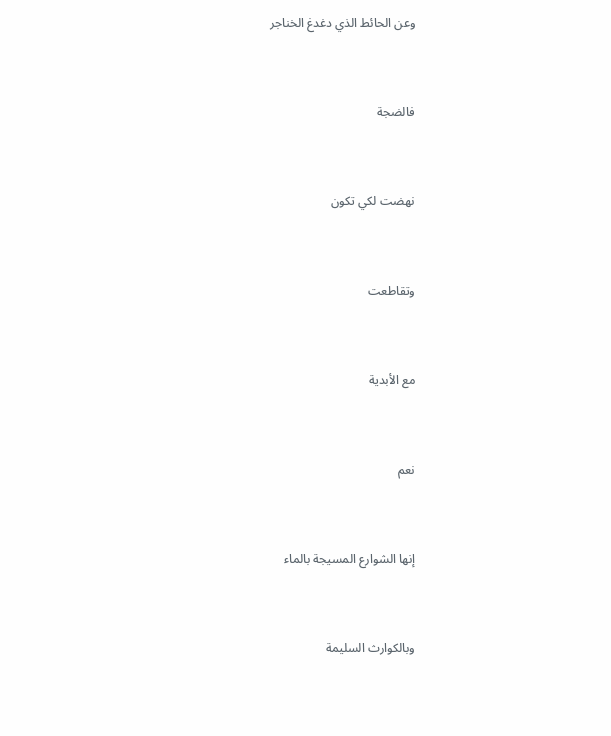وعن الحائط الذي دغدغ الخناجر


فالضجة


نهضت لكي تكون


وتقاطعت


مع الأبدية


نعم


إنها الشوارع المسيجة بالماء


وبالكوارث السليمة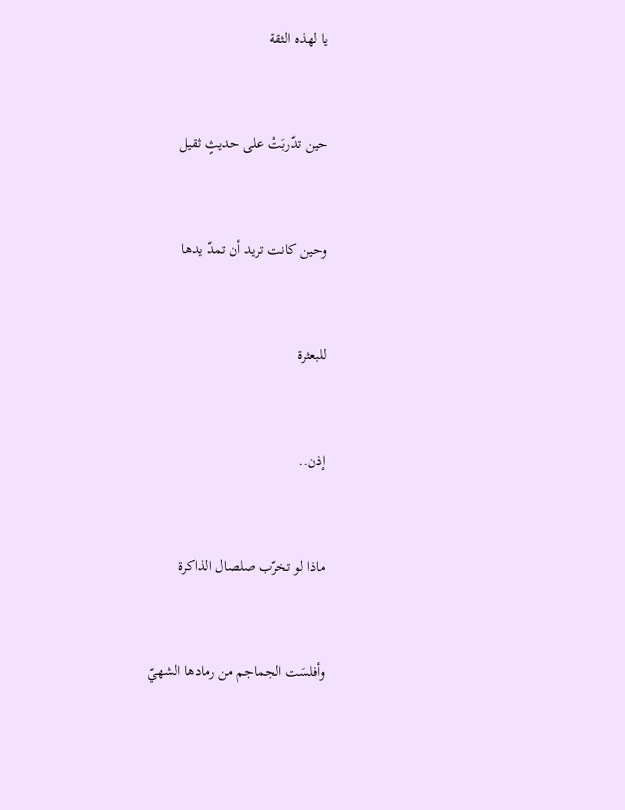يا لهذه الثقة


حين تدّربَتْ على حديثٍ ثقيل


وحين كانت تريد أن تمدّ يدها


للبعثرة


إذن..


ماذا لو تخرّب صلصال الذاكرة


وأفلسَت الجماجم من رمادها الشهيّ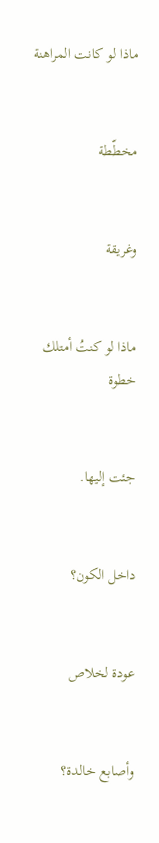ماذا لو كانت المراهنة


مخطّطة


وغريقة


ماذا لو كنتُ أمتلك خطوة


جئت إليها.


داخل الكون؟


عودة لخلاص


وأصابع خالدة؟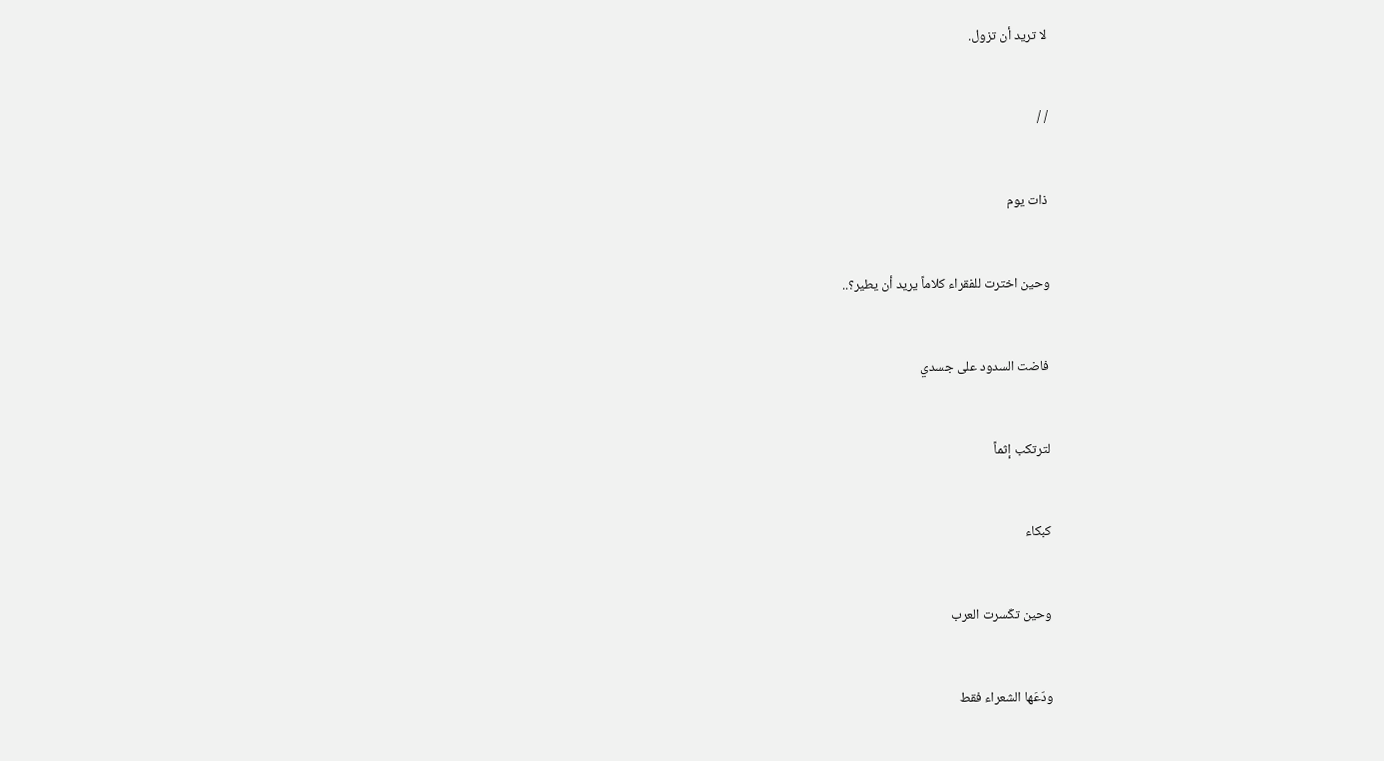لا تريد أن تزول.


/ /


ذات يوم


وحين اخترت للفقراء كلاماً يريد أن يطير؟..


فاضت السدود على جسدي


لترتكب إثماً


كبكاء


وحين تكّسرت العرب


ودّعَها الشعراء فقط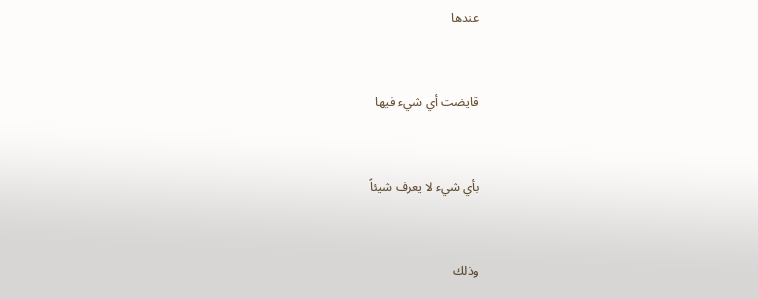عندها


قايضت أي شيء فيها


بأي شيء لا يعرف شيئاً


وذلك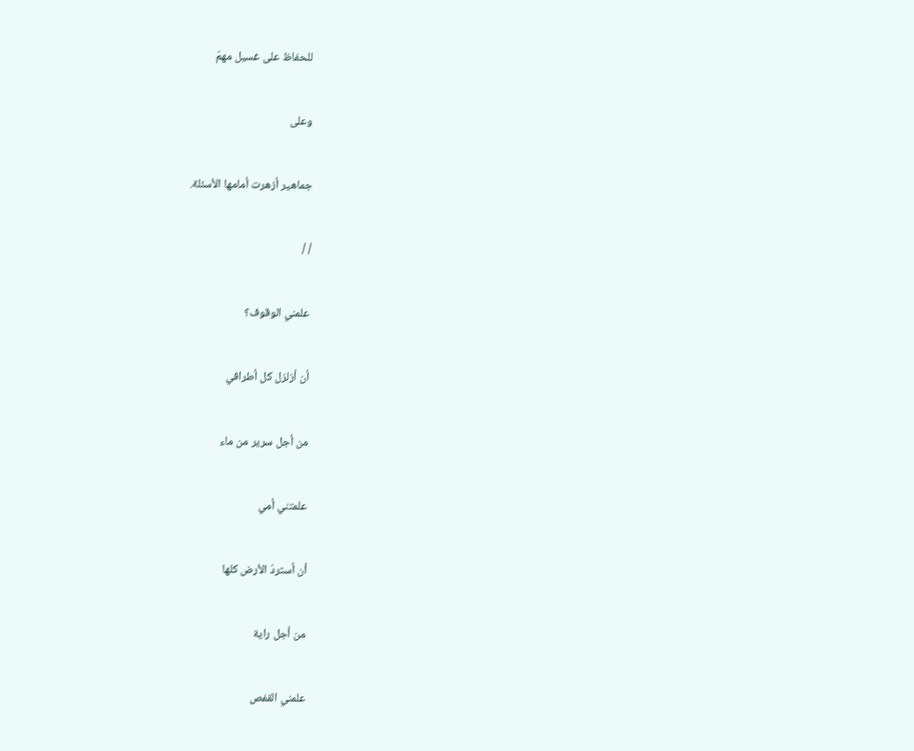للحفاظ على غسيل مهمّ


وعلى


جماهير أزهرت أمامها الأسئلة.


/ /


علمني الوقوف؟


أن أزلزل كل أطرافي


من أجل سرير من ماء


علمتني أمي


أن أستردّ الأرض كلها


من أجل راية


علمني القفص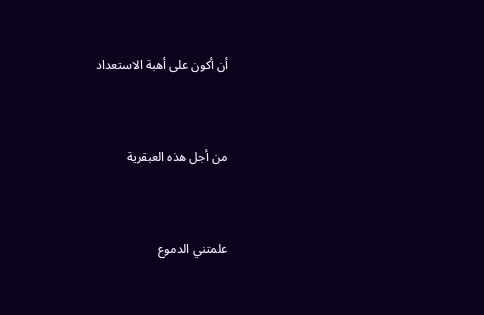أن أكون على أهبة الاستعداد


من أجل هذه العبقرية


علمتني الدموع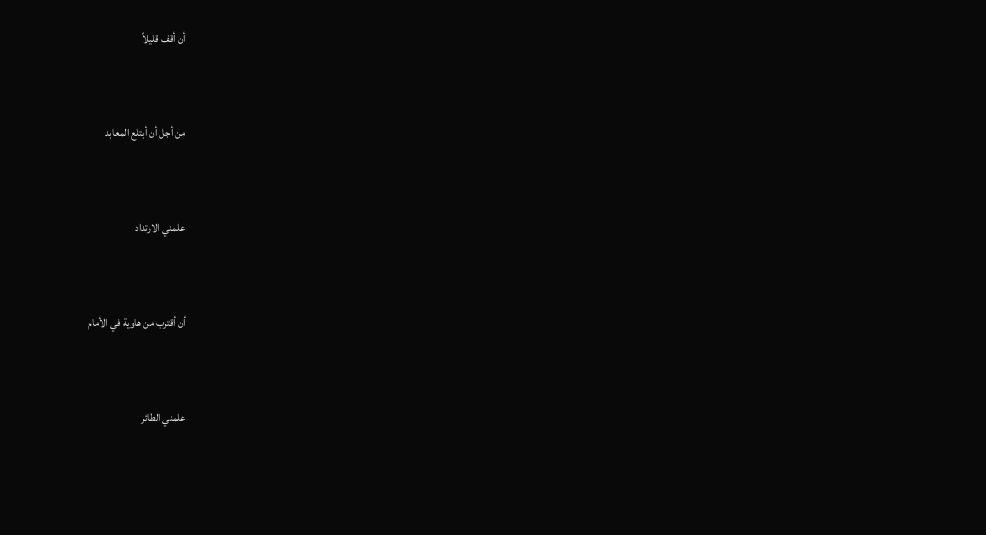أن أقف قليلاً


من أجل أن أبتلع المعابد


علمني الارتداد


أن أقترب من هاوية في الأمام


علمني الطائر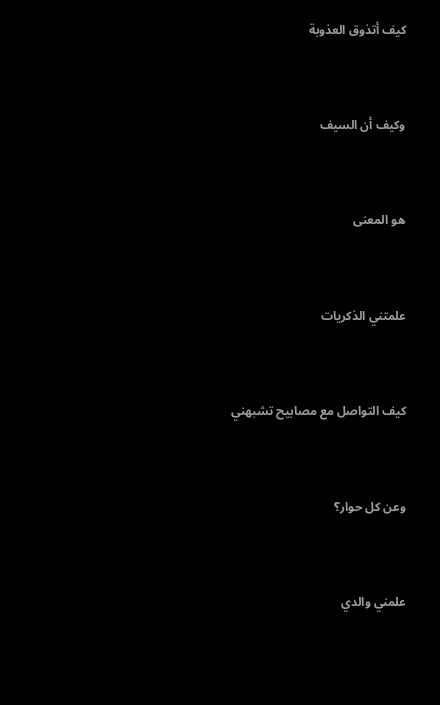كيف أتذوق العذوبة


وكيف أن السيف


هو المعنى


علمتني الذكريات


كيف التواصل مع مصابيح تشبهني


وعن كل حوار؟


علمني والدي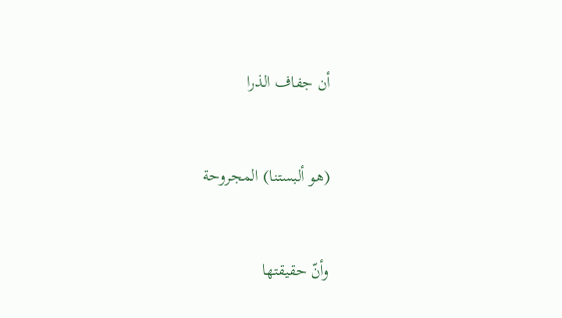أن جفاف الذرا


(هو ألبستنا) المجروحة


وأنّ حقيقتها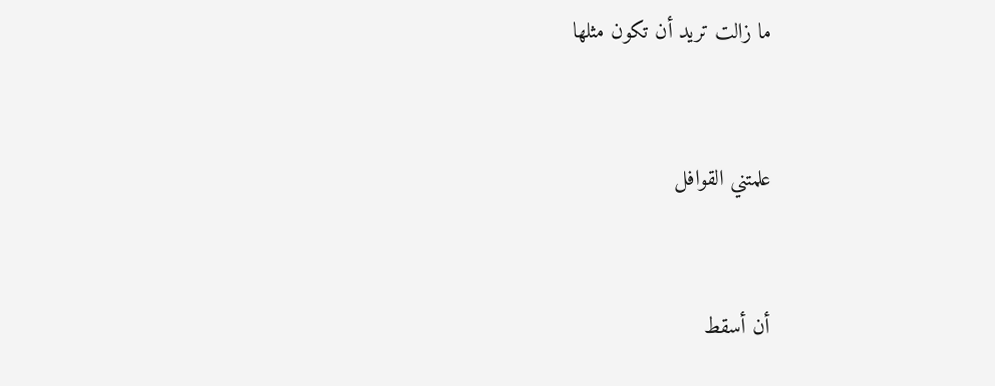ما زالت تريد أن تكون مثلها


علمتني القوافل


أن أسقط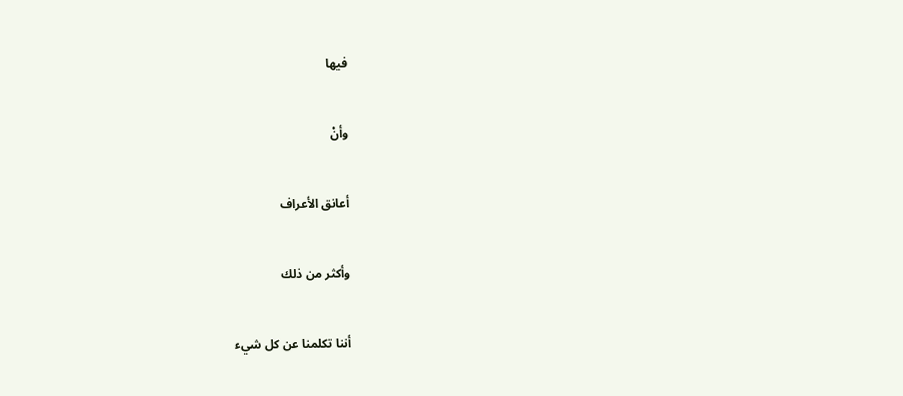فيها


وأنْ


أعانق الأعراف


وأكثر من ذلك


أننا تكلمنا عن كل شيء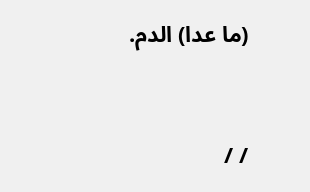(ما عدا) الدم.


/ /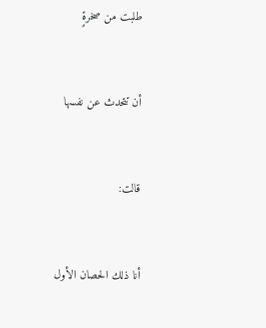طلبت من صخرةٍ


أن تتحدث عن نفسها


قالت:


أنا ذلك الحصان الأول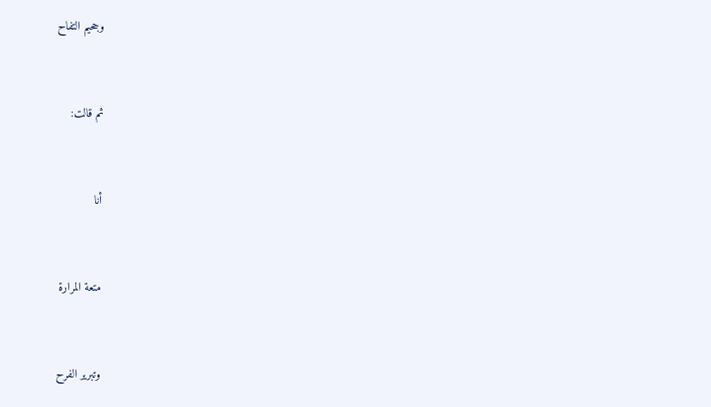وجحيم التفاح


ثم قالت:


أنا


متعة المرارة


وتبرير الفرح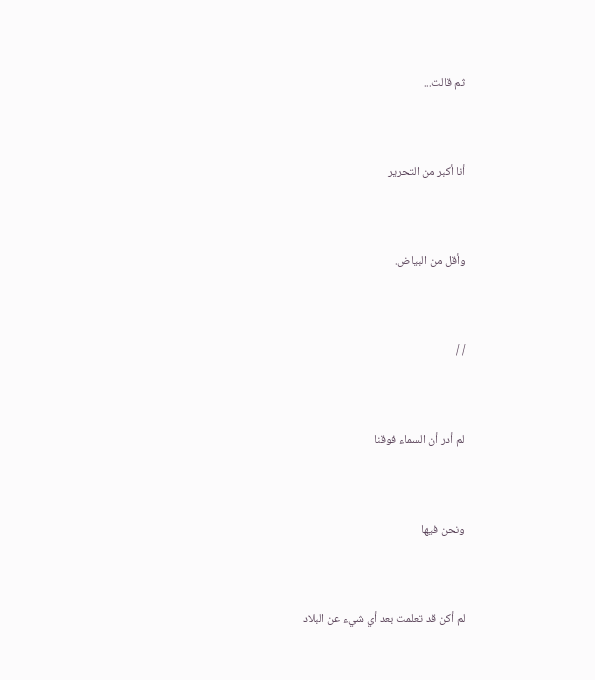ثم قالت...


أنا أكبر من التحرير


وأقل من البياض.


/ /


لم أدر أن السماء فوقنا


ونحن فيها


لم أكن قد تعلمت بعد أي شيء عن البلاد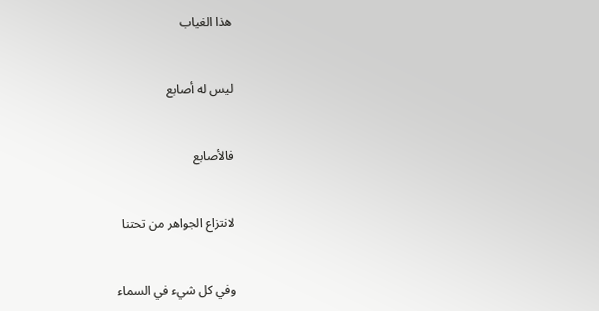هذا الغياب


ليس له أصابع


فالأصابع


لانتزاع الجواهر من تحتنا


وفي كل شيء في السماء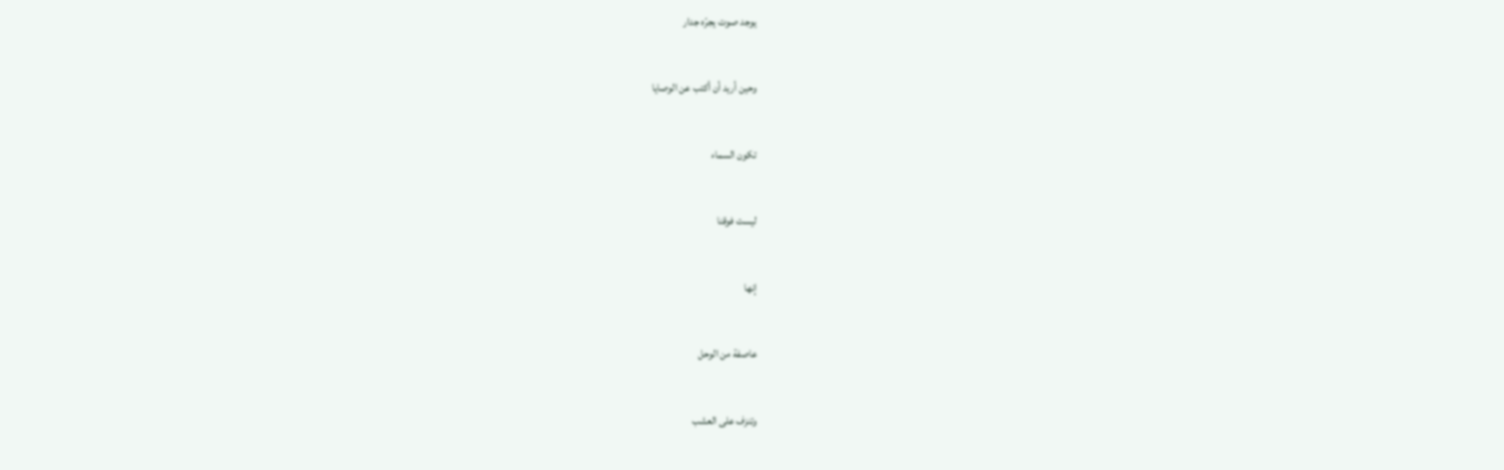يوجد صوت يجرّه جدار


وحين أريد أن أكتب عن الوصايا


تكون السماء


ليست فوقنا


إنها


عاصفة من الوحل


وتنزف على العشب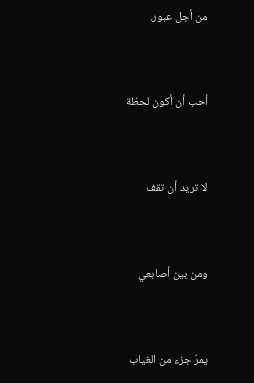من أجل عبور.


أحب أن أكون لحظة


لا تريد أن تقف


ومن بين أصابعي


يمرّ جزء من الغياب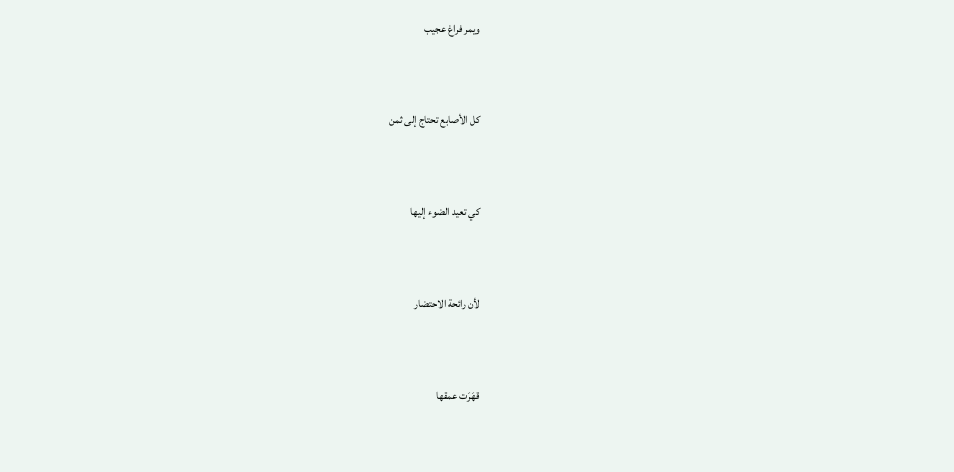ويمر فراغ عجيب


كل الأصابع تحتاج إلى ثمن


كي تعيد الضوء إليها


لأن رائحة الاحتضار


قهَرَت عمقها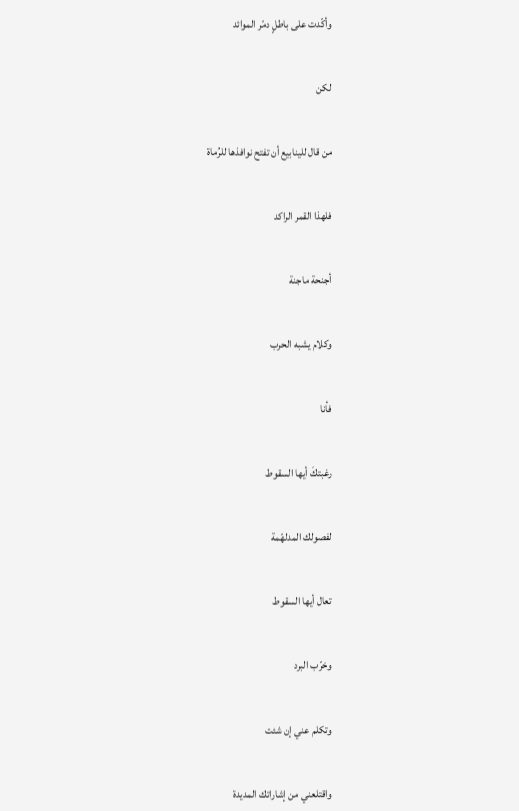وأكّدت على باطلٍ دمّر الموائد


لكن


من قال للينابيع أن تفتح نوافذها للرُماة


فلهذا القمر الراكد


أجنحة ماجنة


وكلام يشبه الحرب


فأنا


رغبتكَ أيها السقوط


لفصولك المدلهّمة


تعال أيها السقوط


وخرّب البرد


وتكلم عني إن شئت


واقتلعني من إشاراتك المديدة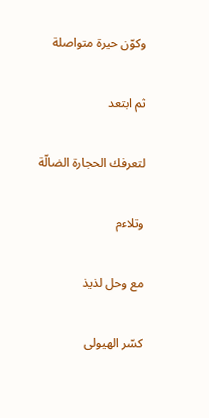وكوّن حيرة متواصلة


ثم ابتعد


لتعرفك الحجارة الضالّة


وتلاءم


مع وحل لذيذ


كسّر الهيولى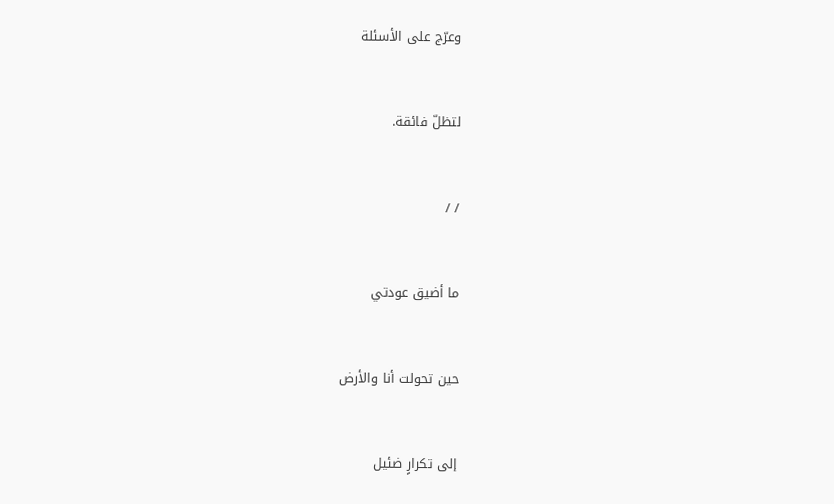وعرّج على الأسئلة


لتظلّ فائقة.


/ /


ما أضيق عودتي


حين تحولت أنا والأرض


إلى تكرارٍ ضئيل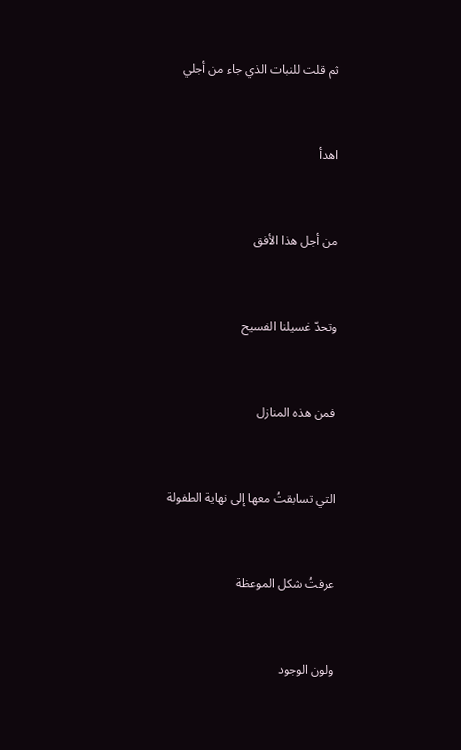ثم قلت للنبات الذي جاء من أجلي


اهدأ


من أجل هذا الأفق


وتحدّ غسيلنا الفسيح


فمن هذه المنازل


التي تسابقتُ معها إلى نهاية الطفولة


عرفتُ شكل الموعظة


ولون الوجود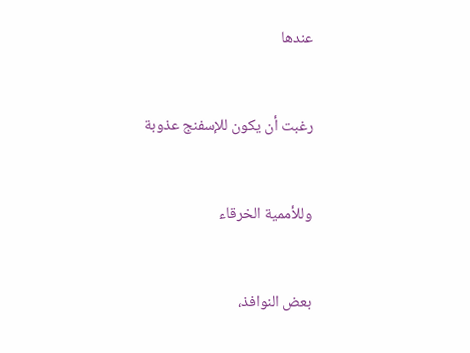عندها


رغبت أن يكون للإسفنج عذوبة


وللأممية الخرقاء


بعض النوافذ،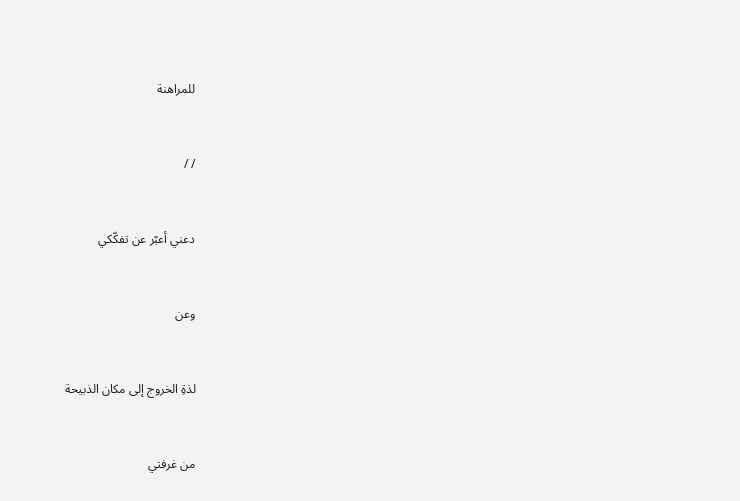للمراهنة


/ /


دعني أعبّر عن تفكّكي


وعن


لذةِ الخروج إلى مكان الذبيحة


من غرفتي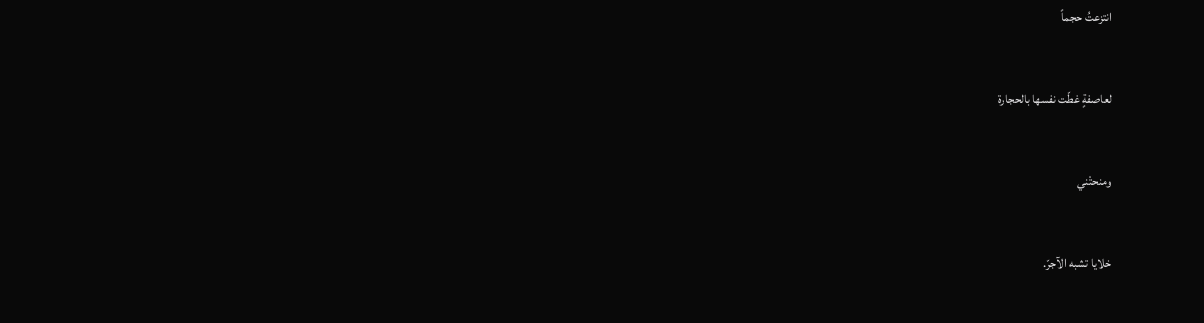انتزعتُ حجماً


لعاصفةٍ غطّت نفسها بالحجارة


ومنحتْني


خلايا تشبه الآجرّ.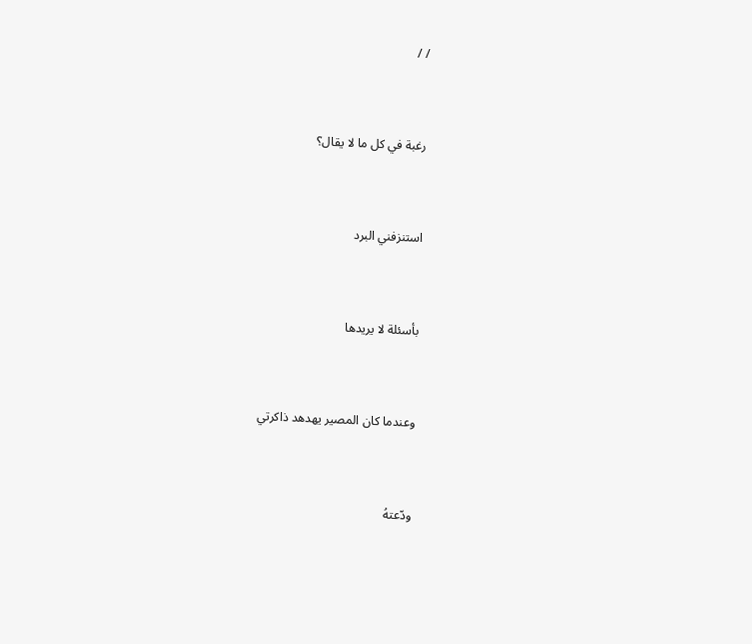/ /


رغبة في كل ما لا يقال؟


استنزفني البرد


بأسئلة لا يريدها


وعندما كان المصير يهدهد ذاكرتي


ودّعتهُ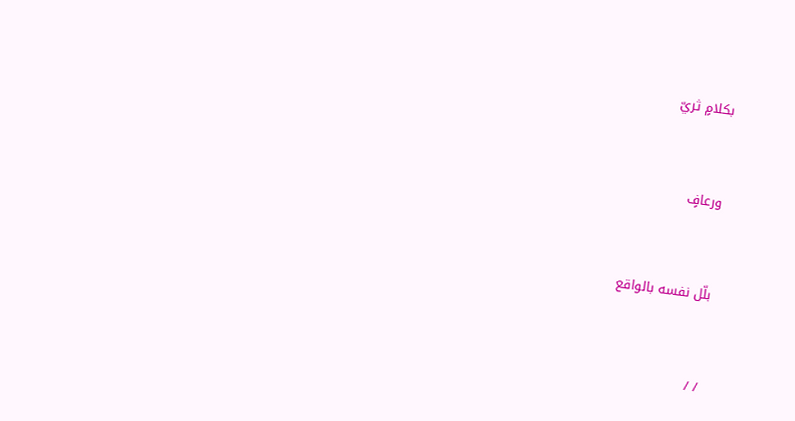بكلامٍ ثريّ


ورعافٍ


بلّل نفسه بالواقع


/ /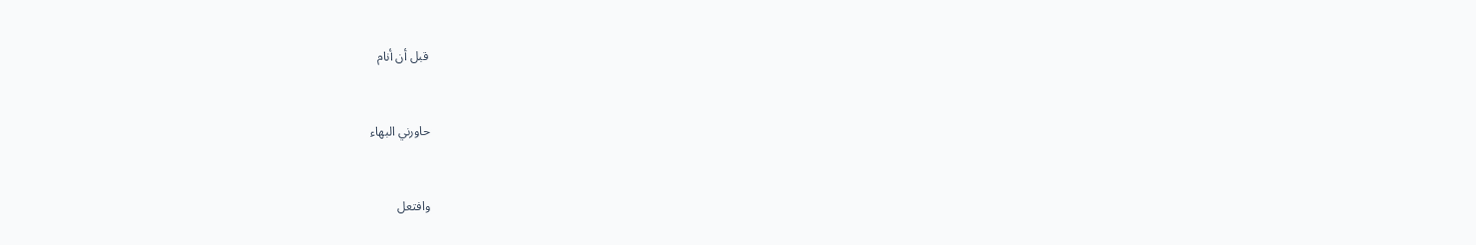قبل أن أنام


حاورني البهاء


وافتعل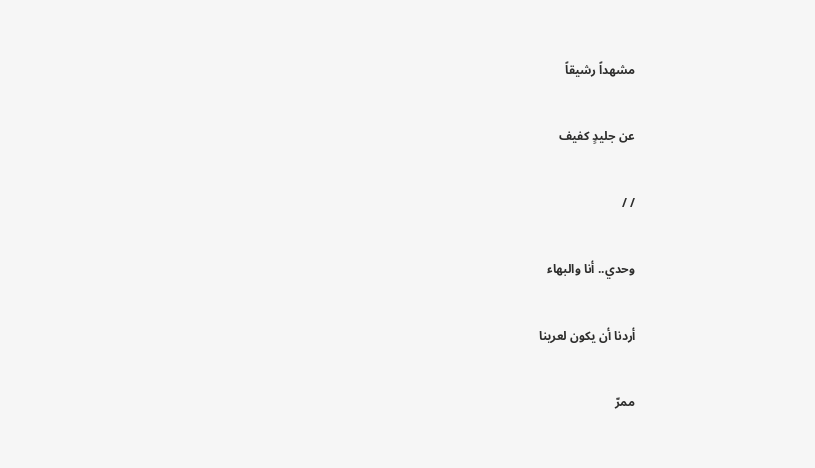مشهداً رشيقاً


عن جليدٍ كفيف


/ /


وحدي.. أنا والبهاء


أردنا أن يكون لعرينا


ممرّ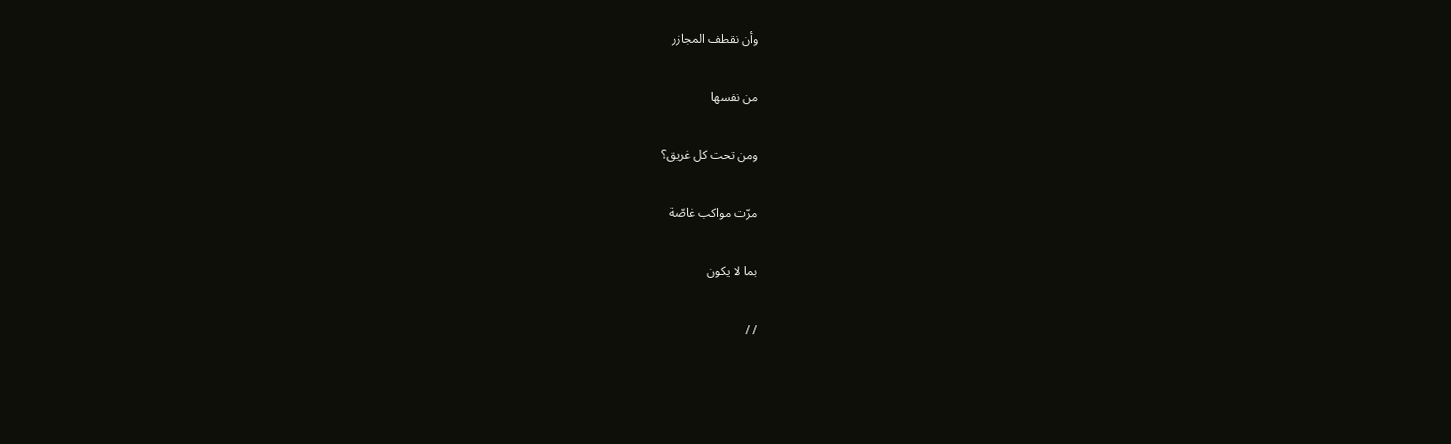وأن نقطف المجازر


من نفسها


ومن تحت كل غريق؟


مرّت مواكب غاصّة


بما لا يكون


/ /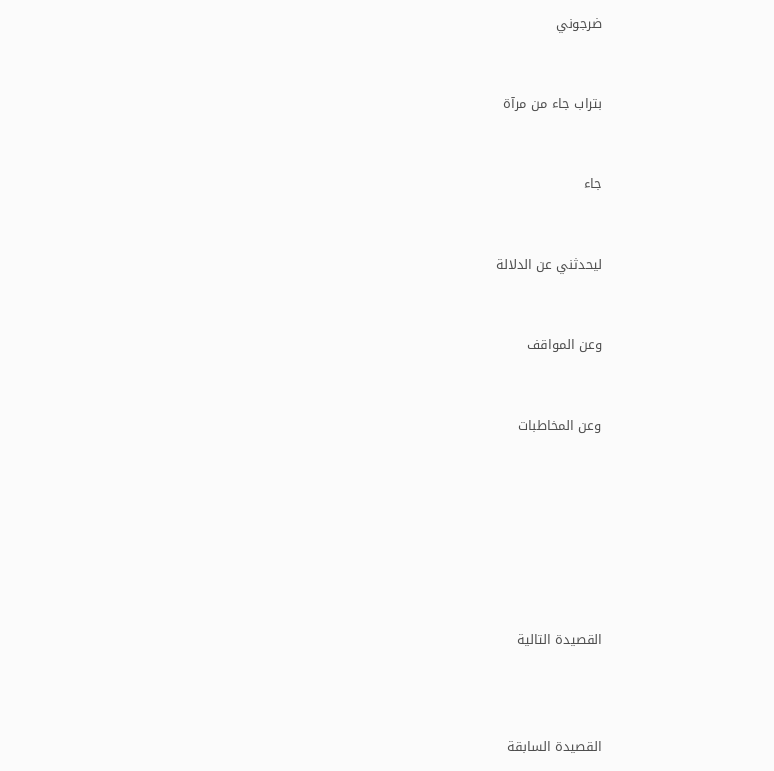ضرجوني


بتراب جاء من مرآة


جاء


ليحدثني عن الدلالة


وعن المواقف


وعن المخاطبات







القصيدة التالية



القصيدة السابقة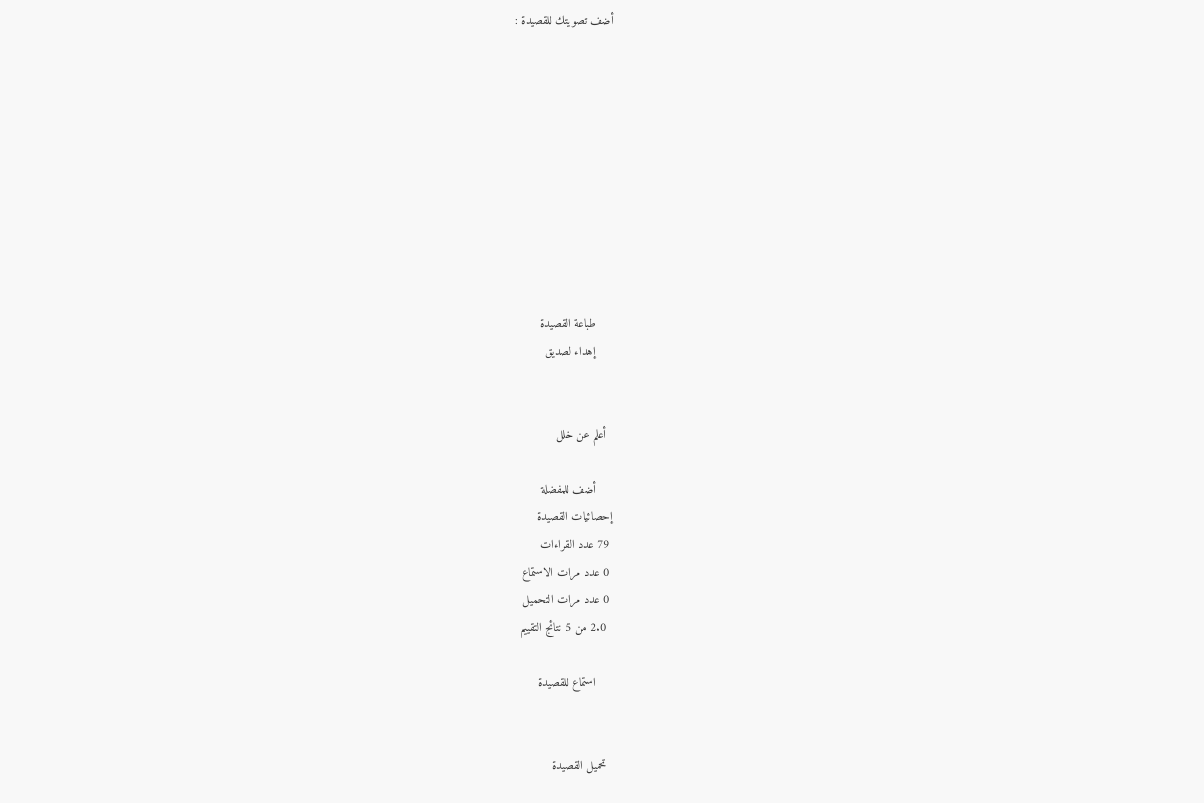أضف تصويتك للقصيدة :










     طباعة القصيدة
     إهداء لصديق


  أعلم عن خلل

     أضف للمفضلة
إحصائيات القصيدة
 79 عدد القراءات
 0 عدد مرات الاستماع
 0 عدد مرات التحميل
  2.0 من 5 نتائج التقييم

     استماع للقصيدة


  تحميل القصيدة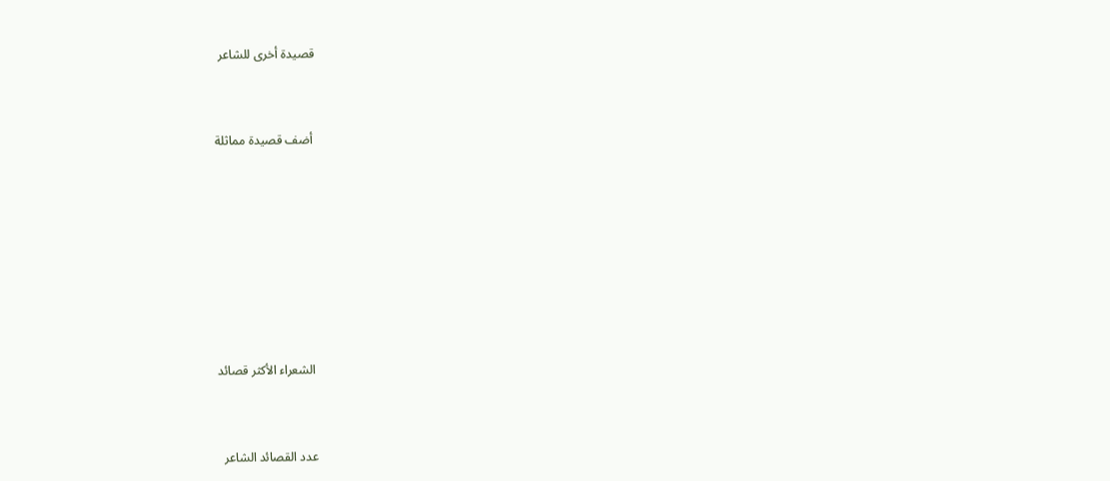قصيدة أخرى للشاعر


 أضف قصيدة مماثلة







 الشعراء الأكثر قصائد


عدد القصائد الشاعر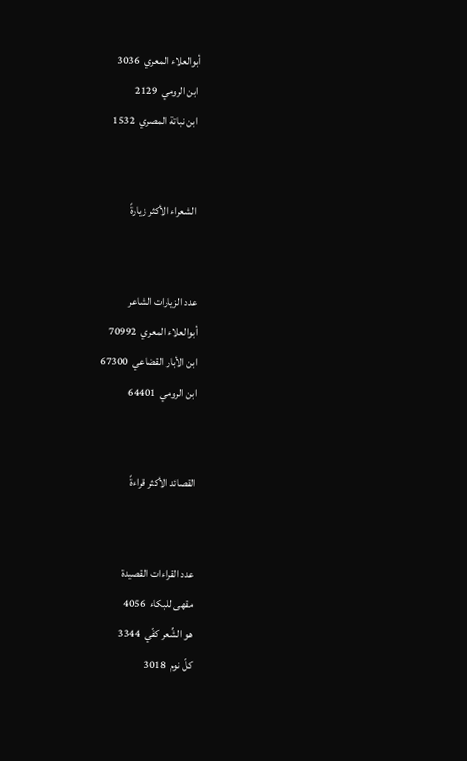أبوالعلاء المعري  3036
 ابن الرومي  2129
 ابن نباتة المصري  1532


 الشعراء الأكثر زيارةً


عدد الزيارات الشاعر
أبوالعلاء المعري  70992
ابن الأبار القضاعي  67300
ابن الرومي  64401


القصائد الأكثر قراءةً


عدد القراءات القصيدة
مقهى للبكاء  4056
هو الشِّعر كفّي  3344
كلّ نوم  3018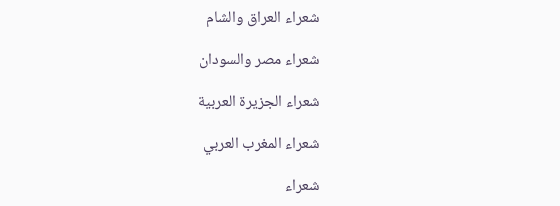شعراء العراق والشام

شعراء مصر والسودان

شعراء الجزيرة العربية

شعراء المغرب العربي

شعراء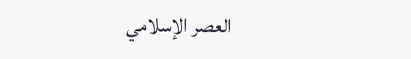العصر الإسلامي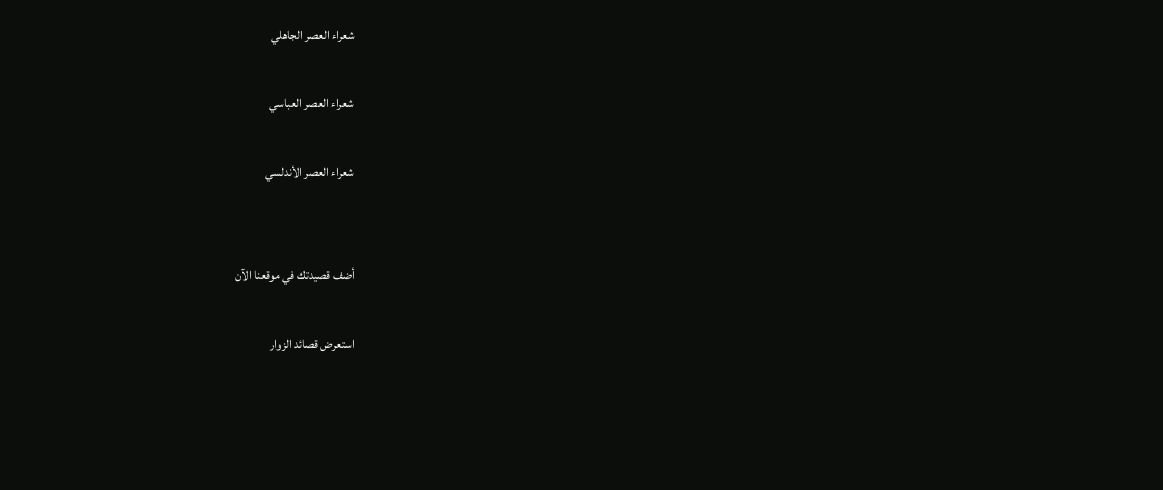شعراء العصر الجاهلي

شعراء العصر العباسي

شعراء العصر الأندلسي


أضف قصيدتك في موقعنا الآن

استعرض قصائد الزوار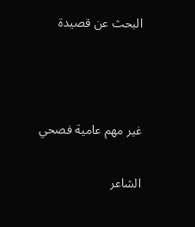البحث عن قصيدة



غير مهم عامية فصحي

الشاعر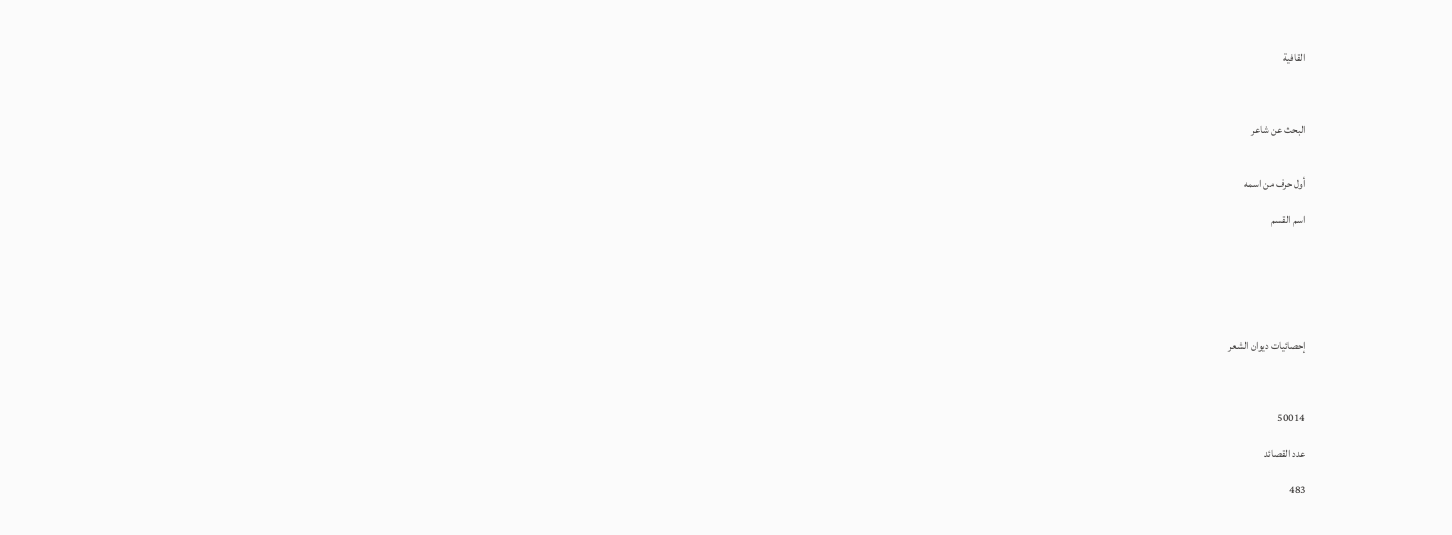القافية



البحث عن شاعر


أول حرف من اسمه

اسم القسم






إحصائيات ديوان الشعر



50014

عدد القصائد

483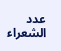عدد الشعراء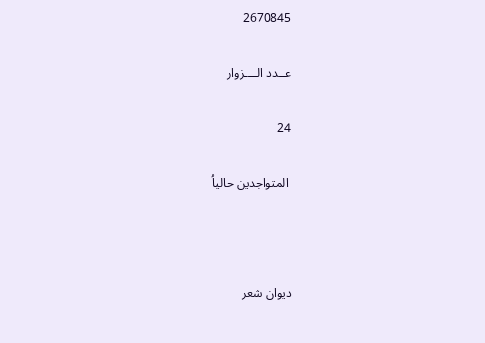2670845

عــدد الــــزوار

24

 المتواجدين حالياُ



ديوان شعر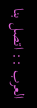العرب :: اتصل بنا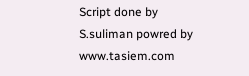Script done by S.suliman powred by www.tasiem.com